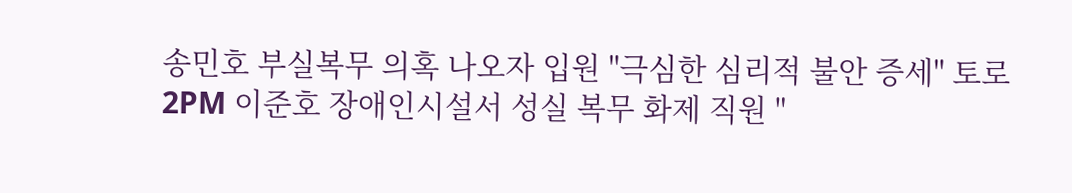송민호 부실복무 의혹 나오자 입원 "극심한 심리적 불안 증세" 토로 2PM 이준호 장애인시설서 성실 복무 화제 직원 "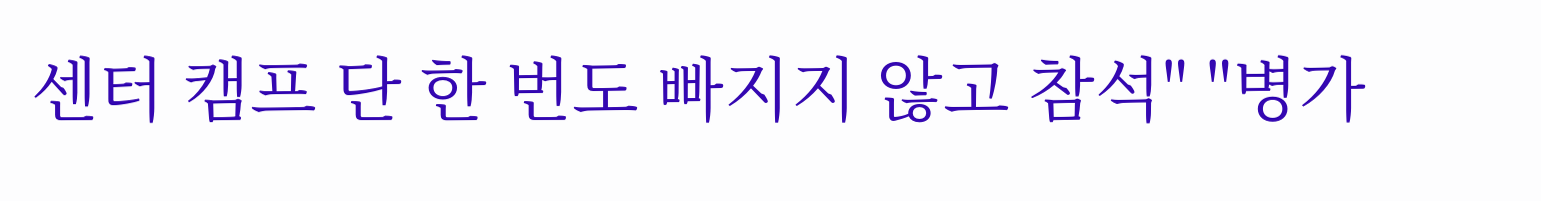센터 캠프 단 한 번도 빠지지 않고 참석" "병가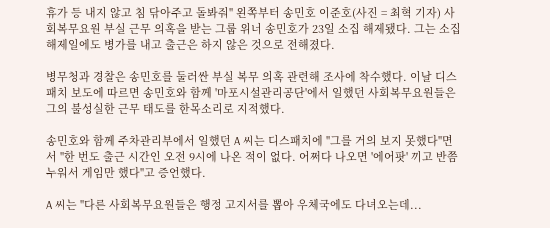휴가 등 내지 않고 침 닦아주고 돌봐줘" 왼쪽부터 송민호 이준호(사진 = 최혁 기자) 사회복무요원 부실 근무 의혹을 받는 그룹 위너 송민호가 23일 소집 해제됐다. 그는 소집 해제일에도 병가를 내고 출근은 하지 않은 것으로 전해졌다.

병무청과 경찰은 송민호를 둘러싼 부실 복무 의혹 관련해 조사에 착수했다. 이날 디스패치 보도에 따르면 송민호와 함께 '마포시설관리공단'에서 일했던 사회복무요원들은 그의 불성실한 근무 태도를 한목소리로 지적했다.

송민호와 함께 주차관리부에서 일했던 A 씨는 디스패치에 "그를 거의 보지 못했다"면서 "한 번도 출근 시간인 오전 9시에 나온 적이 없다. 어쩌다 나오면 '에어팟' 끼고 반쯤 누워서 게임만 했다"고 증언했다.

A 씨는 "다른 사회복무요원들은 행정 고지서를 뽑아 우체국에도 다녀오는데...